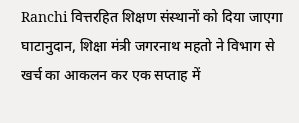Ranchi वित्तरहित शिक्षण संस्थानों को दिया जाएगा घाटानुदान, शिक्षा मंत्री जगरनाथ महतो ने विभाग से खर्च का आकलन कर एक सप्ताह में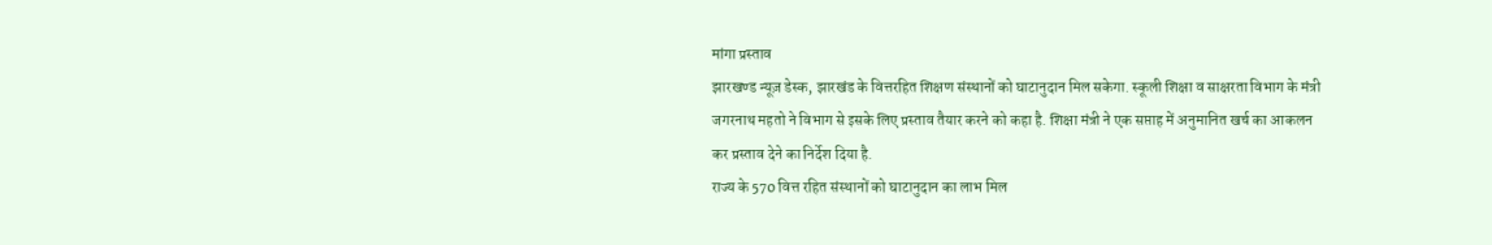मांगा प्रस्ताव
झारखण्ड न्यूज़ डेस्क, झारखंड के वित्तरहित शिक्षण संस्थानों को घाटानुदान मिल सकेगा. स्कूली शिक्षा व साक्षरता विभाग के मंत्री जगरनाथ महतो ने विभाग से इसके लिए प्रस्ताव तैयार करने को कहा है. शिक्षा मंत्री ने एक सप्ताह में अनुमानित खर्च का आकलन कर प्रस्ताव देने का निर्देश दिया है.
राज्य के 570 वित्त रहित संस्थानों को घाटानुदान का लाभ मिल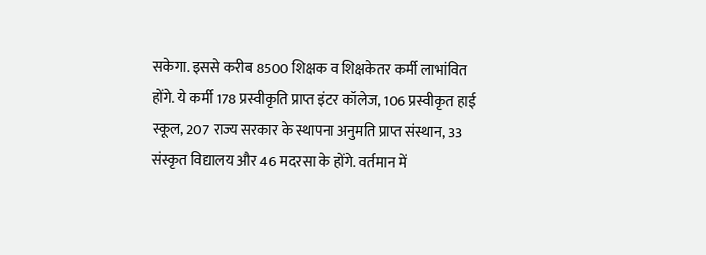सकेगा. इससे करीब 8500 शिक्षक व शिक्षकेतर कर्मी लाभांवित होंगे. ये कर्मी 178 प्रस्वीकृति प्राप्त इंटर कॉलेज, 106 प्रस्वीकृत हाई स्कूल, 207 राज्य सरकार के स्थापना अनुमति प्राप्त संस्थान, 33 संस्कृत विद्यालय और 46 मदरसा के होंगे. वर्तमान में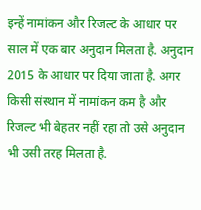इन्हें नामांकन और रिजल्ट के आधार पर साल में एक बार अनुदान मिलता है. अनुदान 2015 के आधार पर दिया जाता है. अगर किसी संस्थान में नामांकन कम है और रिजल्ट भी बेहतर नहीं रहा तो उसे अनुदान भी उसी तरह मिलता है.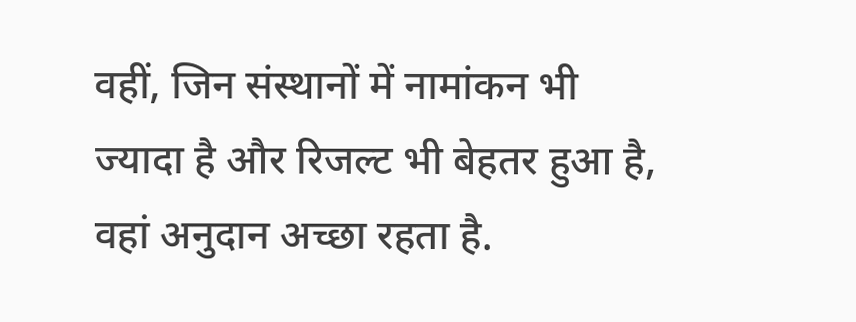वहीं, जिन संस्थानों में नामांकन भी ज्यादा है और रिजल्ट भी बेहतर हुआ है, वहां अनुदान अच्छा रहता है.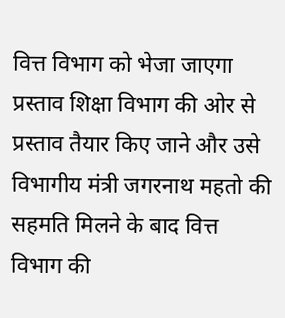वित्त विभाग को भेजा जाएगा प्रस्ताव शिक्षा विभाग की ओर से प्रस्ताव तैयार किए जाने और उसे विभागीय मंत्री जगरनाथ महतो की सहमति मिलने के बाद वित्त विभाग की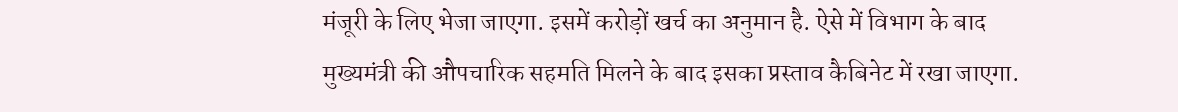मंजूरी के लिए भेजा जाएगा. इसमें करोड़ों खर्च का अनुमान है. ऐसे में विभाग के बाद मुख्यमंत्री की औपचारिक सहमति मिलने के बाद इसका प्रस्ताव कैबिनेट में रखा जाएगा.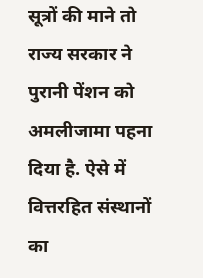सूत्रों की माने तो राज्य सरकार ने पुरानी पेंशन को अमलीजामा पहना दिया है. ऐसे में वित्तरहित संस्थानों का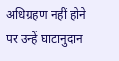अधिग्रहण नहीं होने पर उन्हें घाटानुदान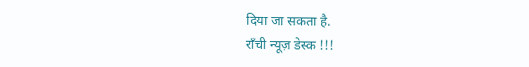दिया जा सकता है.
राँची न्यूज़ डेस्क !!!